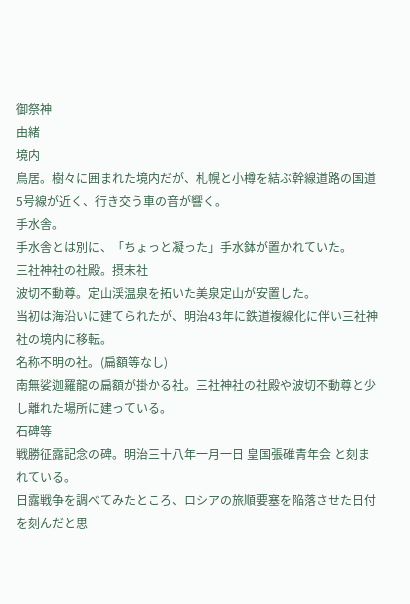御祭神
由緒
境内
鳥居。樹々に囲まれた境内だが、札幌と小樽を結ぶ幹線道路の国道5号線が近く、行き交う車の音が響く。
手水舎。
手水舎とは別に、「ちょっと凝った」手水鉢が置かれていた。
三社神社の社殿。摂末社
波切不動尊。定山渓温泉を拓いた美泉定山が安置した。
当初は海沿いに建てられたが、明治43年に鉄道複線化に伴い三社神社の境内に移転。
名称不明の社。(扁額等なし)
南無娑迦羅龍の扁額が掛かる社。三社神社の社殿や波切不動尊と少し離れた場所に建っている。
石碑等
戦勝征露記念の碑。明治三十八年一月一日 皇国張碓青年会 と刻まれている。
日露戦争を調べてみたところ、ロシアの旅順要塞を陥落させた日付を刻んだと思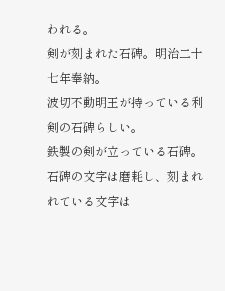われる。
剣が刻まれた石碑。明治二十七年奉納。
波切不動明王が持っている利剣の石碑らしい。
鉄製の剣が立っている石碑。石碑の文字は磨耗し、刻まれれている文字は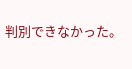判別できなかった。